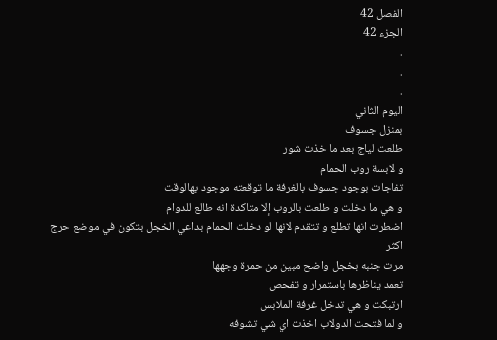الفصل 42
الجزء 42
.
.
.
اليوم الثاني
بمنزل جسوف
طلعت لياج بعد ما خذت شور
و لابسة روب الحمام
تفاجات بوجود جسوف بالغرفة ما توقعته موجود بهالوقت
و هي ما دخلت و طلعت بالروب إلا متاكدة انه طالع للدوام
اضطرت انها تطلع و تتقدم لانها لو دخلت الحمام بداعي الخجل بتكون في موضع حرج اكثر
مرت جنبه بخجل واضح مبين من حمرة وجهها
تعمد يناظرها باستمرار و تفحص
ارتبكت و هي تدخل غرفة الملابس
و لما فتحت الدولاب اخذت اي شي تشوفه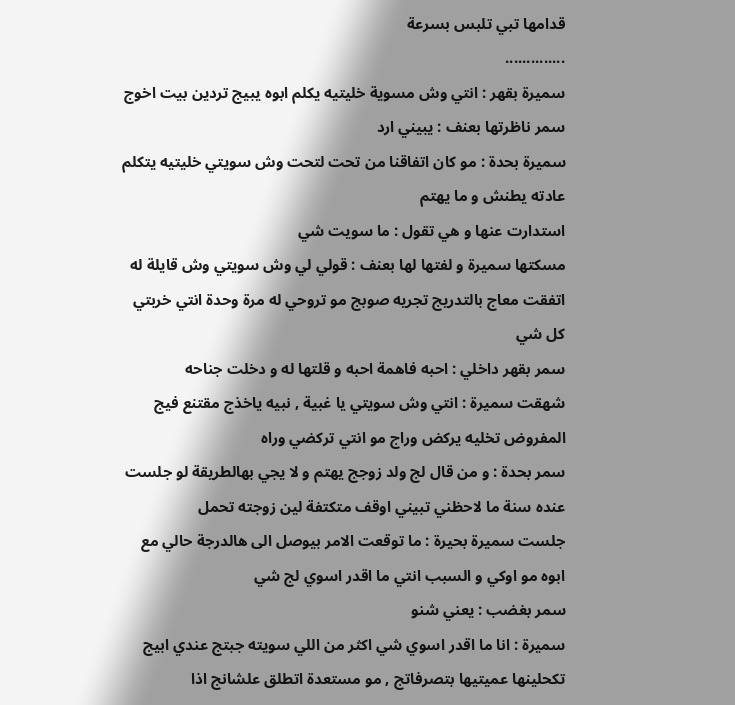قدامها تبي تلبس بسرعة
..............
سميرة بقهر : انتي وش مسوية خليتيه يكلم ابوه يبيج تردين بيت اخوج
سمر ناظرتها بعنف : يبيني ارد
سميرة بحدة : مو كان اتفاقنا من تحت لتحت وش سويتي خليتيه يتكلم عادته يطنش و ما يهتم
استدارت عنها و هي تقول : ما سويت شي
مسكتها سميرة و لفتها لها بعنف : قولي لي وش سويتي وش قايلة له اتفقت معاج بالتدريج تجريه صوبج مو تروحي له مرة وحدة انتي خربتي كل شي
سمر بقهر داخلي : احبه فاهمة احبه و قلتها له و دخلت جناحه
شهقت سميرة : انتي وش سويتي يا غبية , نبيه ياخذج مقتنع فيج المفروض تخليه يركض وراج مو انتي تركضي وراه
سمر بحدة : و من قال لج ولد زوجج يهتم و لا يجي بهالطريقة لو جلست عنده سنة ما لاحظني تبيني اوقف متكتفة لين زوجته تحمل
جلست سميرة بحيرة : ما توقعت الامر بيوصل الى هالدرجة حالي مع ابوه مو اوكي و السبب انتي ما اقدر اسوي لج شي
سمر بغضب : يعني شنو
سميرة : انا ما اقدر اسوي شي اكثر من اللي سويته جبتج عندي ابيج تكحلينها عميتيها بتصرفاتج , مو مستعدة اتطلق علشانج اذا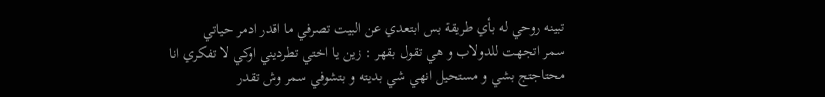تبينه روحي له بأي طريقة بس ابتعدي عن البيت تصرفي ما اقدر ادمر حياتي
سمر اتجهت للدولاب و هي تقول بقهر : زين يا اختي تطرديني اوكي لا تفكري انا محتاجتج بشي و مستحيل انهي شي بديته و بتشوفي سمر وش تقدر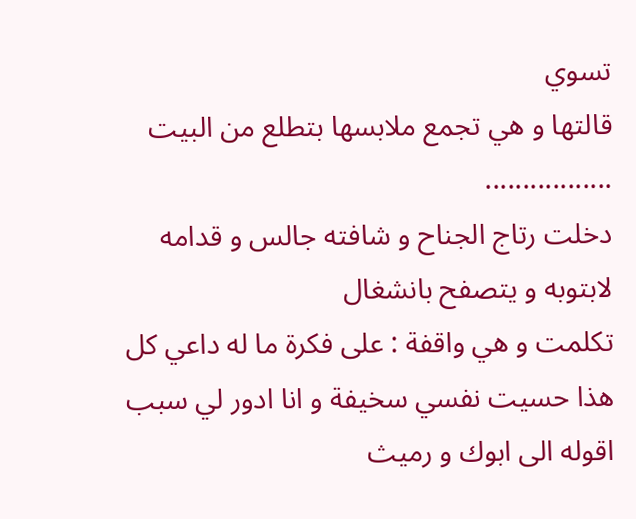تسوي
قالتها و هي تجمع ملابسها بتطلع من البيت
.................
دخلت رتاج الجناح و شافته جالس و قدامه لابتوبه و يتصفح بانشغال
تكلمت و هي واقفة : على فكرة ما له داعي كل هذا حسيت نفسي سخيفة و انا ادور لي سبب اقوله الى ابوك و رميث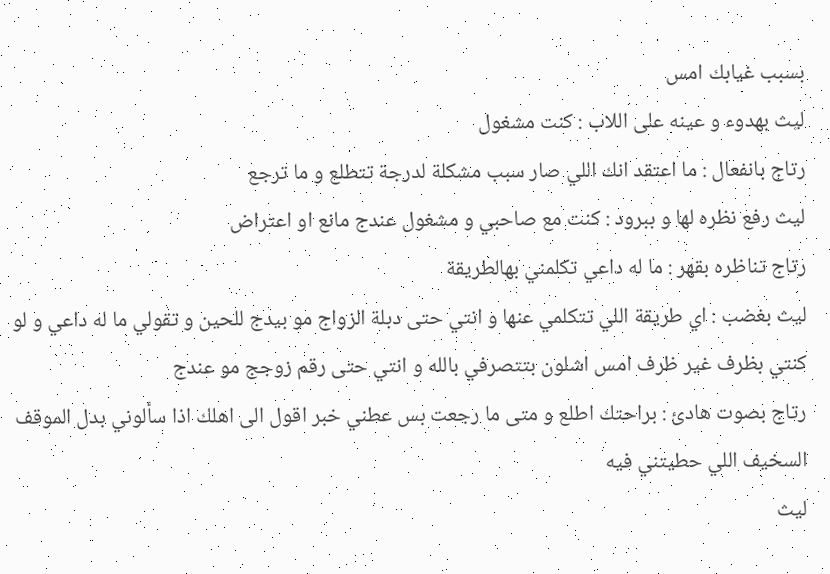بسبب غيابك امس
ليث بهدوء و عينه على اللاب : كنت مشغول
رتاج بانفعال : ما اعتقد انك اللي صار سبب مشكلة لدرجة تتطلع و ما ترجع
ليث رفع نظره لها و ببرود : كنت مع صاحبي و مشغول عندج مانع او اعتراض
رتاج تناظره بقهر : ما له داعي تكلمني بهالطريقة
ليث بغضب : اي طريقة اللي تتكلمي عنها و انتي حتى دبلة الزواج مو بيدج للحين و تقولي ما له داعي و لو كنتي بظرف غير ظرف امس اشلون بتتصرفي بالله و انتي حتى رقم زوجج مو عندج
رتاج بصوت هادئ : براحتك اطلع و متى ما رجعت بس عطني خبر اقول الى اهلك اذا سألوني بدل الموقف السخيف اللي حطيتني فيه
ليث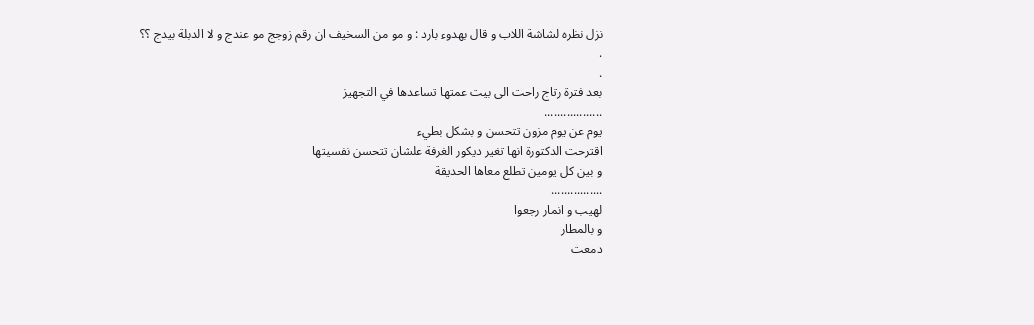نزل نظره لشاشة اللاب و قال بهدوء بارد : و مو من السخيف ان رقم زوجج مو عندج و لا الدبلة بيدج ؟؟
.
.
بعد فترة رتاج راحت الى بيت عمتها تساعدها في التجهيز
..................
يوم عن يوم مزون تتحسن و بشكل بطيء
اقترحت الدكتورة انها تغير ديكور الغرفة علشان تتحسن نفسيتها
و بين كل يومين تطلع معاها الحديقة
................
لهيب و انمار رجعوا
و بالمطار
دمعت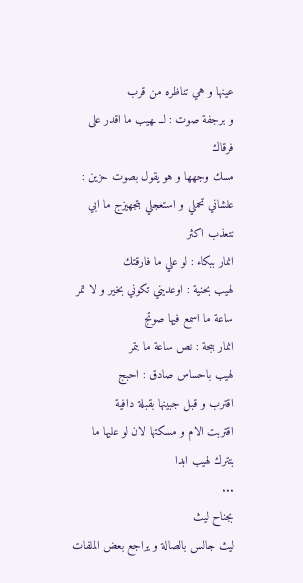عينها و هي تناظره من قرب
و برجفة صوت : لــ ـهيب ما اقدر على فرقاك
مسك وجهها و هو يقول بصوت حزين : علشاني تحملي و استعجلي بتجهيزج ما ابي نتعذب اكثر
انمار ببكاء : لو علي ما فارقتك
لهيب بحنية : اوعديني تكوني بخير و لا تمر ساعة ما اسمع فيها صوتج
انمار ببحة : نص ساعة ما بتمر
لهيب باحساس صادق : احبج
اقترب و قبل جبينها بقبلة دافية
اقتربت الام و مسكتها لان لو عليها ما بتترك لهيب ابدا
...
بجناح ليث
ليث جالس بالصالة و يراجع بعض الملفات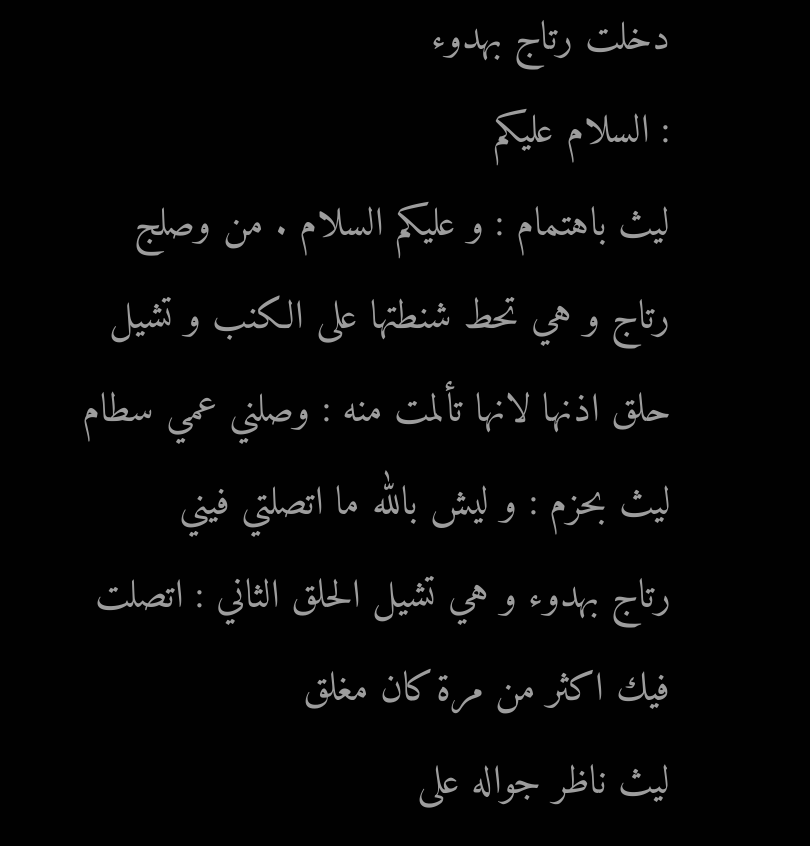دخلت رتاج بهدوء
: السلام عليكم
ليث باهتمام : و عليكم السلام . من وصلج
رتاج و هي تحط شنطتها على الكنب و تشيل حلق اذنها لانها تألمت منه : وصلني عمي سطام
ليث بحزم : و ليش بالله ما اتصلتي فيني
رتاج بهدوء و هي تشيل الحلق الثاني : اتصلت فيك اكثر من مرة كان مغلق
ليث ناظر جواله على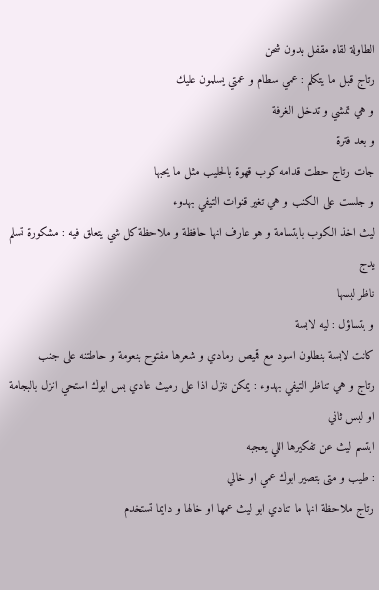الطاولة لقاه مقفل بدون شحن
رتاج قبل ما يتكلم : عمي سطام و عمتي يسلمون عليك
و هي تمشي و تدخل الغرفة
و بعد فترة
جات رتاج حطت قدامه كوب قهوة بالحليب مثل ما يحبها
و جلست على الكنب و هي تغير قنوات التيفي بهدوء
ليث اخذ الكوب بابتسامة و هو عارف انها حافظة و ملاحظة كل شي يتعلق فيه : مشكورة تسلم يدج
ناظر لبسها
و بتساؤل : ليه لابسة
كانت لابسة بنطلون اسود مع قميص رمادي و شعرها مفتوح بنعومة و حاطتنه على جنب
رتاج و هي تناظر التيفي بهدوء : يمكن ننزل اذا على رميث عادي بس ابوك استحي انزل بالبجامة او لبس ثاني
ابتسم ليث عن تفكيرها اللي يعجبه
: طيب و متى بتصير ابوك عمي او خالي
رتاج ملاحظة انها ما تنادي ابو ليث عمها او خالها و دايما تستخدم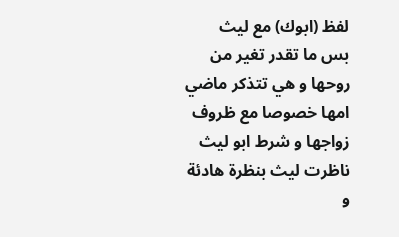لفظ (ابوك) مع ليث
بس ما تقدر تغير من روحها و هي تتذكر ماضي امها خصوصا مع ظروف زواجها و شرط ابو ليث
ناظرت ليث بنظرة هادئة و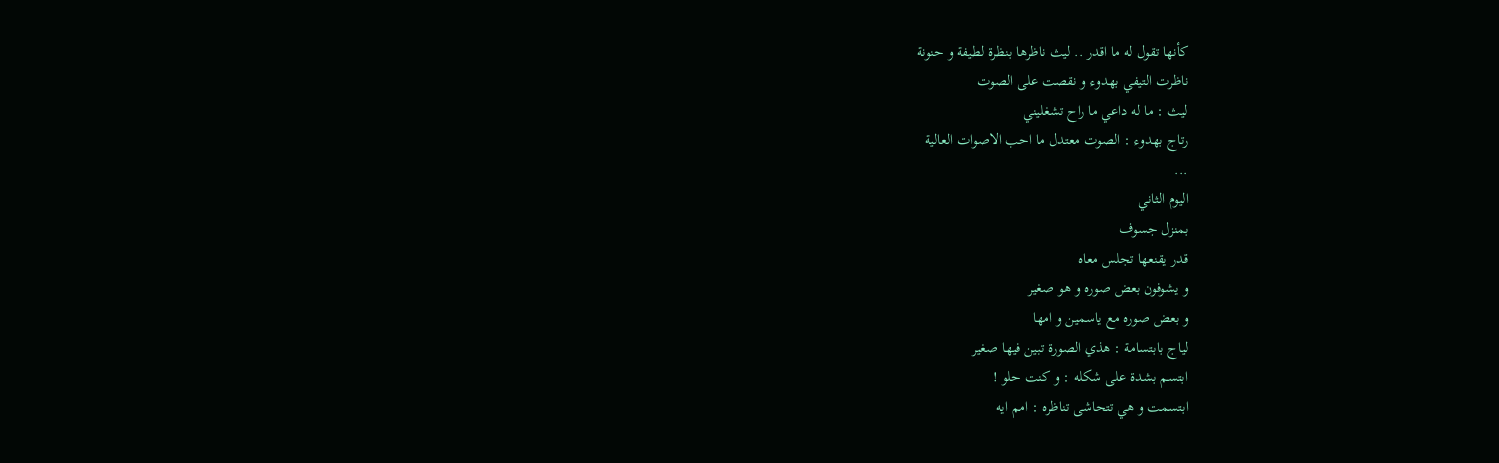كأنها تقول له ما اقدر .. ليث ناظرها بنظرة لطيفة و حنونة
ناظرت التيفي بهدوء و نقصت على الصوت
ليث : ما له داعي ما راح تشغليني
رتاج بهدوء : الصوت معتدل ما احب الاصوات العالية
...
اليوم الثاني
بمنزل جسوف
قدر يقنعها تجلس معاه
و يشوفون بعض صوره و هو صغير
و بعض صوره مع ياسمين و امها
لياج بابتسامة : هذي الصورة تبين فيها صغير
ابتسم بشدة على شكله : و كنت حلو !
ابتسمت و هي تتحاشى تناظره : امم ايه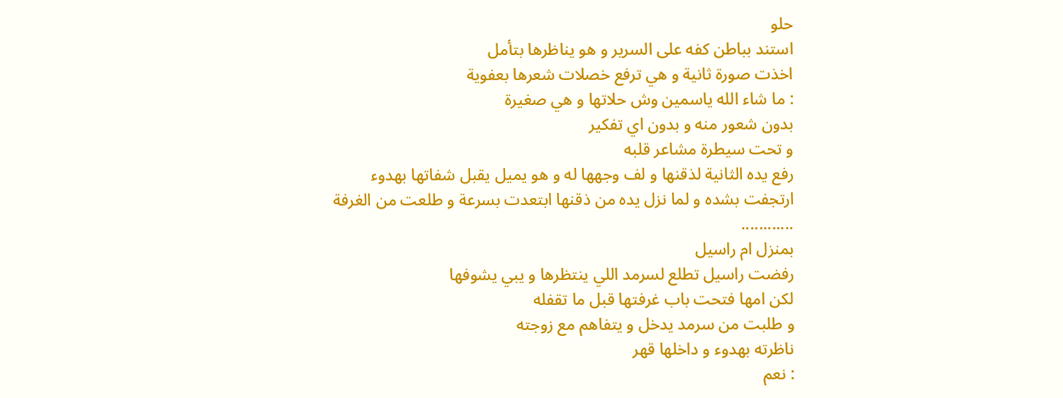حلو
استند بباطن كفه على السرير و هو يناظرها بتأمل
اخذت صورة ثانية و هي ترفع خصلات شعرها بعفوية
: ما شاء الله ياسمين وش حلاتها و هي صغيرة
بدون شعور منه و بدون اي تفكير
و تحت سيطرة مشاعر قلبه
رفع يده الثانية لذقنها و لف وجهها له و هو يميل يقبل شفاتها بهدوء
ارتجفت بشده و لما نزل يده من ذقنها ابتعدت بسرعة و طلعت من الغرفة
............
بمنزل ام راسيل
رفضت راسيل تطلع لسرمد اللي ينتظرها و يبي يشوفها
لكن امها فتحت باب غرفتها قبل ما تقفله
و طلبت من سرمد يدخل و يتفاهم مع زوجته
ناظرته بهدوء و داخلها قهر
: نعم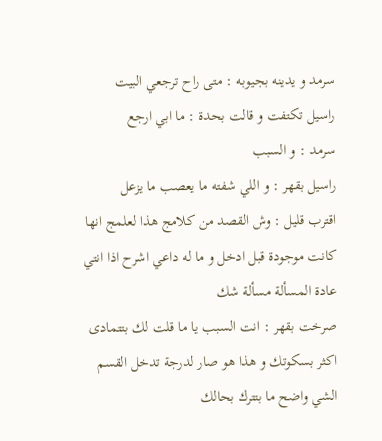سرمد و يدينه بجيوبه : متى راح ترجعي البيت
راسيل تكتفت و قالت بحدة : ما ابي ارجع
سرمد : و السبب
راسيل بقهر : و اللي شفته ما يعصب ما يزعل
اقترب قليل : وش القصد من كلامج هذا لعلمج انها كانت موجودة قبل ادخل و ما له داعي اشرح اذا انتي عادة المسألة مسألة شك
صرخت بقهر : انت السبب يا ما قلت لك بتتمادى اكثر بسكوتك و هذا هو صار لدرجة تدخل القسم الشي واضح ما بتترك بحالك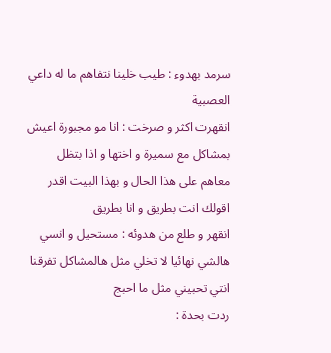سرمد بهدوء : طيب خلينا نتفاهم ما له داعي العصبية
انقهرت اكثر و صرخت : انا مو مجبورة اعيش بمشاكل مع سميرة و اختها و اذا بتظل
معاهم على هذا الحال و بهذا البيت اقدر اقولك انت بطريق و انا بطريق
انقهر و طلع من هدوئه : مستحيل و انسي هالشي نهائيا لا تخلي مثل هالمشاكل تفرقنا انتي تحبيني مثل ما احبج
ردت بحدة :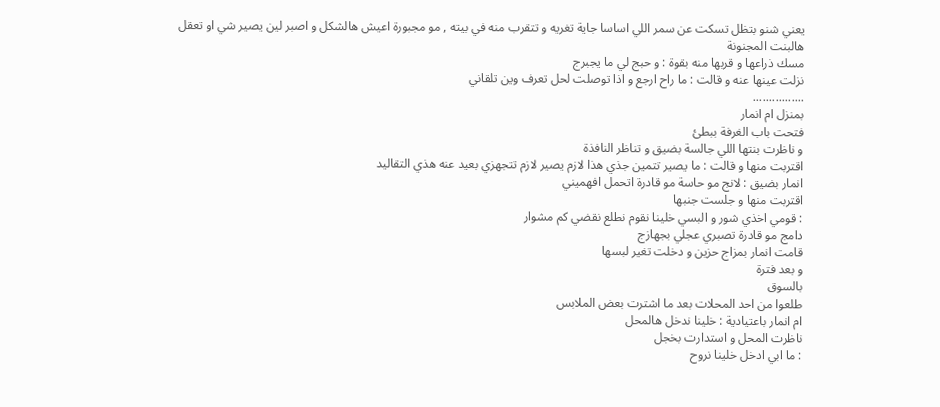يعني شنو بتظل تسكت عن سمر اللي اساسا جاية تغريه و تتقرب منه في بيته , مو مجبورة اعيش هالشكل و اصبر لين يصير شي او تعقل هالبنت المجنونة
مسك ذراعها و قربها منه بقوة : و حبج لي ما يجبرج
نزلت عينها عنه و قالت : ما راح ارجع و اذا توصلت لحل تعرف وين تلقاني
................
بمنزل ام انمار
فتحت باب الغرفة ببطئ
و ناظرت بنتها اللي جالسة بضيق و تناظر النافذة
اقتربت منها و قالت : ما يصير تتمين جذي هذا لازم يصير لازم تتجهزي بعيد عنه هذي التقاليد
انمار بضيق : لانج مو حاسة مو قادرة اتحمل افهميني
اقتربت منها و جلست جنبها
: قومي اخذي شور و البسي خلينا نقوم نطلع نقضي كم مشوار
دامج مو قادرة تصبري عجلي بجهازج
قامت انمار بمزاج حزين و دخلت تغير لبسها
و بعد فترة
بالسوق
طلعوا من احد المحلات بعد ما اشترت بعض الملابس
ام انمار باعتيادية : خلينا ندخل هالمحل
ناظرت المحل و استدارت بخجل
: ما ابي ادخل خلينا نروح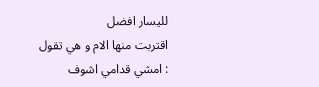لليسار افضل
اقتربت منها الام و هي تقول
: امشي قدامي اشوف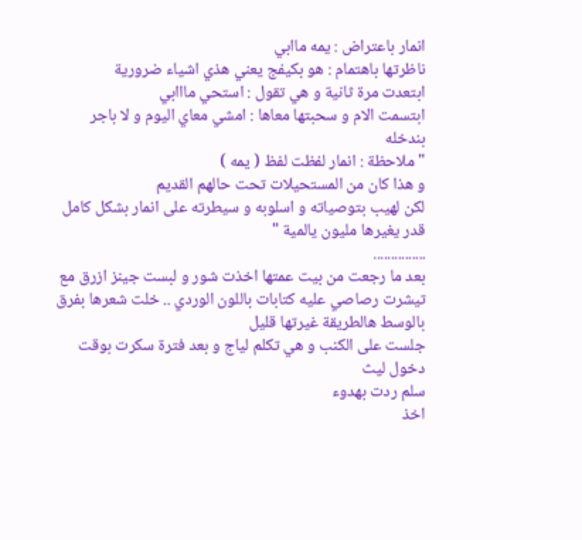انمار باعتراض : يمه ماابي
ناظرتها باهتمام : هو بكيفج يعني هذي اشياء ضرورية
ابتعدت مرة ثانية و هي تقول : استحي مااابي
ابتسمت الام و سحبتها معاها : امشي معاي اليوم و لا باجر بندخله
" ملاحظة : انمار لفظت لفظ ( يمه )
و هذا كان من المستحيلات تحت حالهم القديم
لكن لهيب بتوصياته و اسلوبه و سيطرته على انمار بشكل كامل
قدر يغيرها مليون يالمية "
...............
بعد ما رجعت من بيت عمتها اخذت شور و لبست جينز ازرق مع تيشرت رصاصي عليه كتابات باللون الوردي .. خلت شعرها بفرق بالوسط هالطريقة غيرتها قليل
جلست على الكنب و هي تكلم لياج و بعد فترة سكرت بوقت دخول ليث
سلم ردت بهدوء
اخذ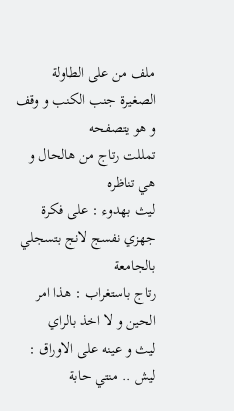ملف من على الطاولة الصغيرة جنب الكنب و وقف و هو يتصفحه
تمللت رتاج من هالحال و هي تناظره
ليث بهدوء : على فكرة جهزي نفسج لانج بتسجلي بالجامعة
رتاج باستغراب : هذا امر الحين و لا اخذ بالراي
ليث و عينه على الاوراق : ليش .. منتي حابة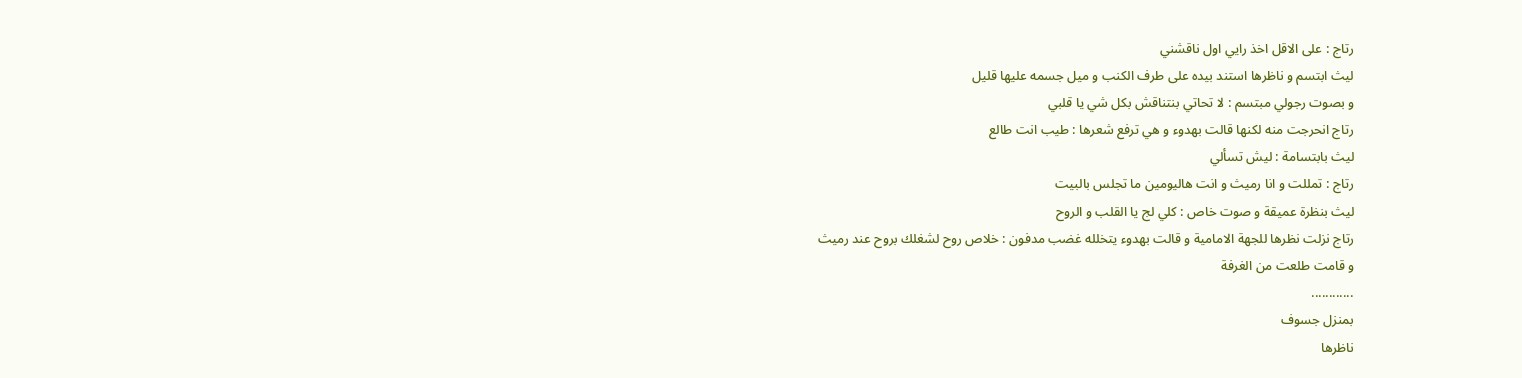رتاج : على الاقل اخذ رايي اول ناقشني
ليث ابتسم و ناظرها استند بيده على طرف الكنب و ميل جسمه عليها قليل
و بصوت رجولي مبتسم : لا تحاتي بنتناقش بكل شي يا قلبي
رتاج انحرجت منه لكنها قالت بهدوء و هي ترفع شعرها : طيب انت طالع
ليث بابتسامة : ليش تسألي
رتاج : تمللت و انا رميث و انت هاليومين ما تجلس بالبيت
ليث بنظرة عميقة و صوت خاص : كلي لج يا القلب و الروح
رتاج نزلت نظرها للجهة الامامية و قالت بهدوء يتخلله غضب مدفون : خلاص روح لشغلك بروح عند رميث
و قامت طلعت من الغرفة
............
بمنزل جسوف
ناظرها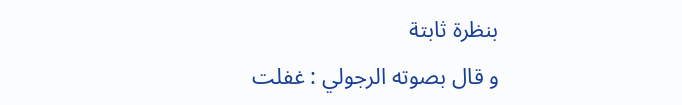بنظرة ثابتة
و قال بصوته الرجولي : غفلت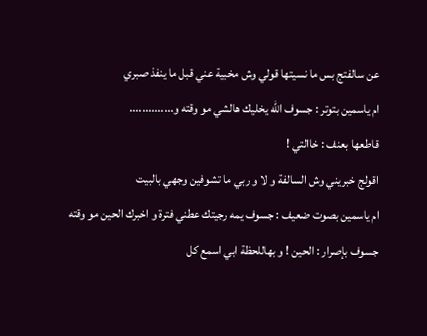عن سالفتج بس ما نسيتها قولي وش مخبية عني قبل ما ينفذ صبري
ام ياسمين بتوتر : جسوف الله يخليك هالشي مو وقته و..............
قاطعها بعنف : خاالتي !
اقولج خبريني وش السالفة و لا و ربي ما تشوفين وجهي بالبيت
ام ياسمين بصوت ضعيف : جسوف يمه رجيتك عطني فترة و اخبرك الحين مو وقته
جسوف بإصرار : الحين ! و بهاللحظة ابي اسمع كل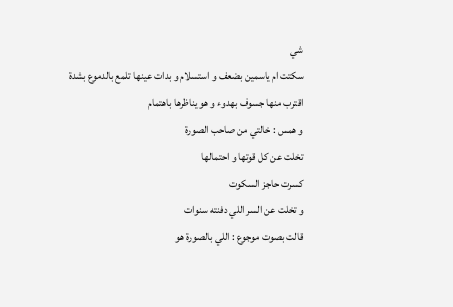شي
سكتت ام ياسمين بضعف و استسلام و بدات عينها تلمع بالدموع بشدة
اقترب منها جسوف بهدوء و هو يناظرها باهتمام
و همس : خالتي من صاحب الصورة
تخلت عن كل قوتها و احتمالها
كسرت حاجز السكوت
و تخلت عن السر اللي دفنته سنوات
قالت بصوت موجوع : اللي بالصورة هو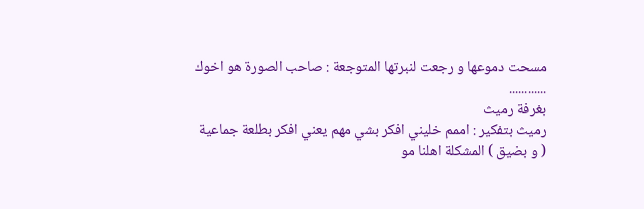مسحت دموعها و رجعت لنبرتها المتوجعة : صاحب الصورة هو اخوك
............
بغرفة رميث
رميث بتفكير : اممم خليني افكر بشي مهم يعني افكر بطلعة جماعية
( و بضيق ) المشكلة اهلنا مو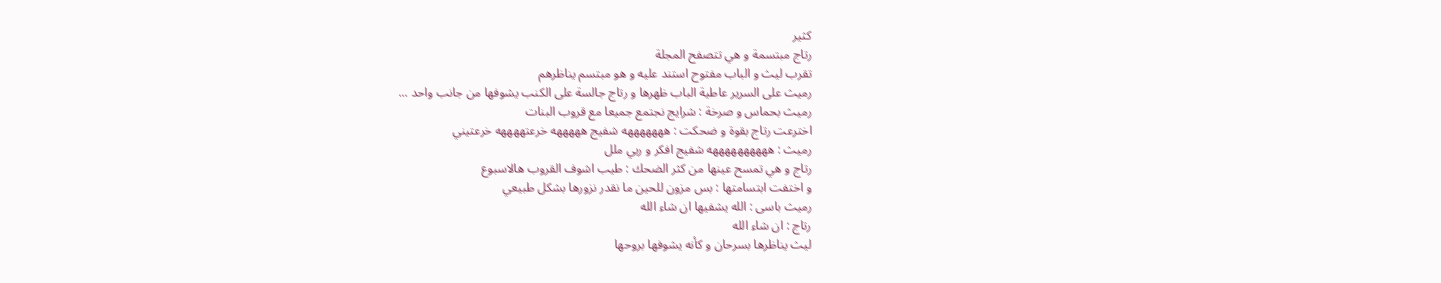كثير
رتاج مبتسمة و هي تتصفح المجلة
تقرب ليث و الباب مفتوح استند عليه و هو مبتسم يناظرهم
رميث على السرير عاطية الباب ظهرها و رتاج جالسة على الكنب يشوفها من جانب واحد ...
رميث بحماس و صرخة : شرايج نجتمع جميعا مع قروب البنات
اخترعت رتاج بقوة و ضحكت : هههههههه شفيج هههههه خرعتههههه خرعتيني
رميث : ههههههههههه شفيج افكر و ربي ملل
رتاج و هي تمسح عينها من كثر الضحك : طيب اشوف القروب هالاسبوع
و اختفت ابتسامتها : بس مزون للحين ما نقدر نزورها بشكل طبيعي
رميث باسى : الله يشفيها ان شاء الله
رتاج : ان شاء الله
ليث يناظرها بسرحان و كأنه يشوفها بروحها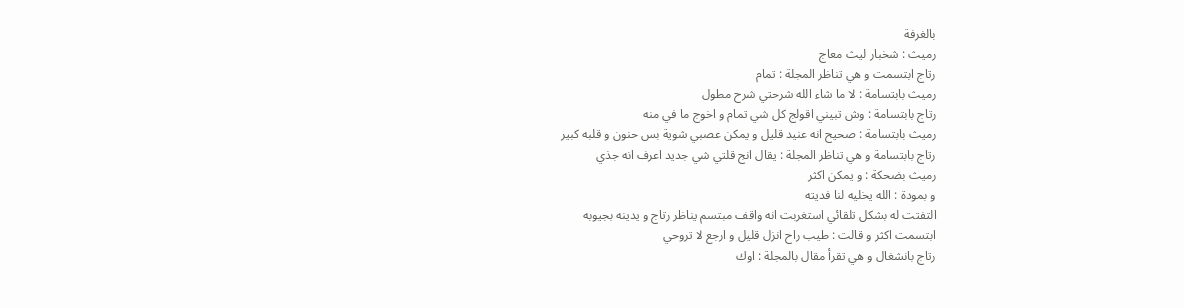بالغرفة
رميث : شخبار ليث معاج
رتاج ابتسمت و هي تناظر المجلة : تمام
رميث بابتسامة : لا ما شاء الله شرحتي شرح مطول
رتاج بابتسامة : وش تبيني اقولج كل شي تمام و اخوج ما في منه
رميث بابتسامة : صحيح انه عنيد قليل و يمكن عصبي شوية بس حنون و قلبه كبير
رتاج بابتسامة و هي تناظر المجلة : يقال انج قلتي شي جديد اعرف انه جذي
رميث بضحكة : و يمكن اكثر
و بمودة : الله يخليه لنا فديته
التفتت له بشكل تلقائي استغربت انه واقف مبتسم يناظر رتاج و يدينه بجيوبه
ابتسمت اكثر و قالت : طيب راح انزل قليل و ارجع لا تروحي
رتاج بانشغال و هي تقرأ مقال بالمجلة : اوك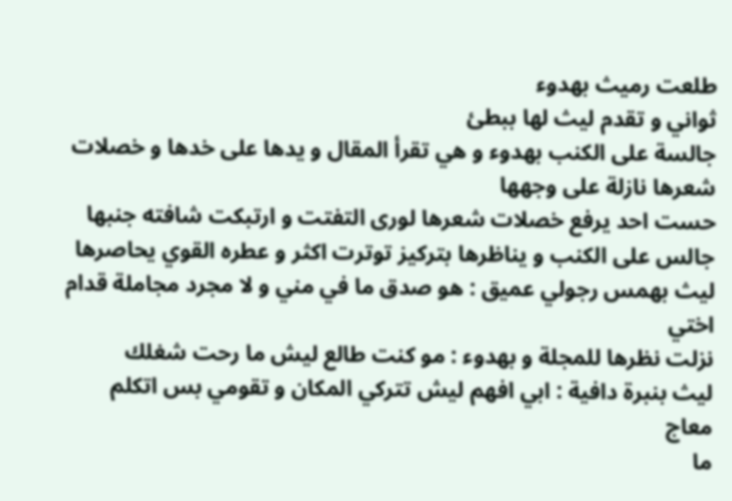طلعت رميث بهدوء
ثواني و تقدم ليث لها ببطئ
جالسة على الكنب بهدوء و هي تقرأ المقال و يدها على خدها و خصلات شعرها نازلة على وجهها
حست احد يرفع خصلات شعرها لورى التفتت و ارتبكت شافته جنبها جالس على الكنب و يناظرها بتركيز توترت اكثر و عطره القوي يحاصرها
ليث بهمس رجولي عميق : هو صدق ما في مني و لا مجرد مجاملة قدام اختي
نزلت نظرها للمجلة و بهدوء : مو كنت طالع ليش ما رحت شغلك
ليث بنبرة دافية : ابي افهم ليش تتركي المكان و تقومي بس اتكلم معاج
ما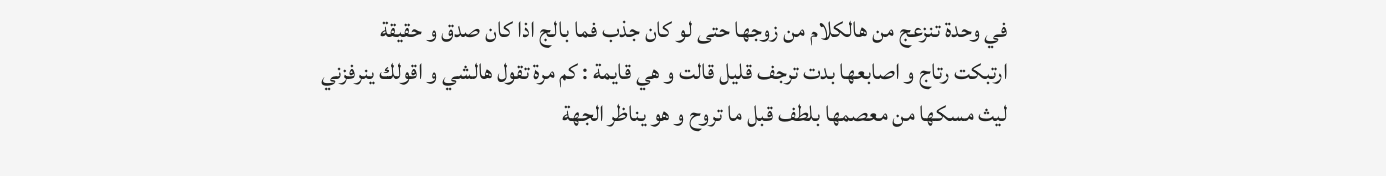في وحدة تنزعج من هالكلام من زوجها حتى لو كان جذب فما بالج اذا كان صدق و حقيقة
ارتبكت رتاج و اصابعها بدت ترجف قليل قالت و هي قايمة : كم مرة تقول هالشي و اقولك ينرفزني
ليث مسكها من معصمها بلطف قبل ما تروح و هو يناظر الجهة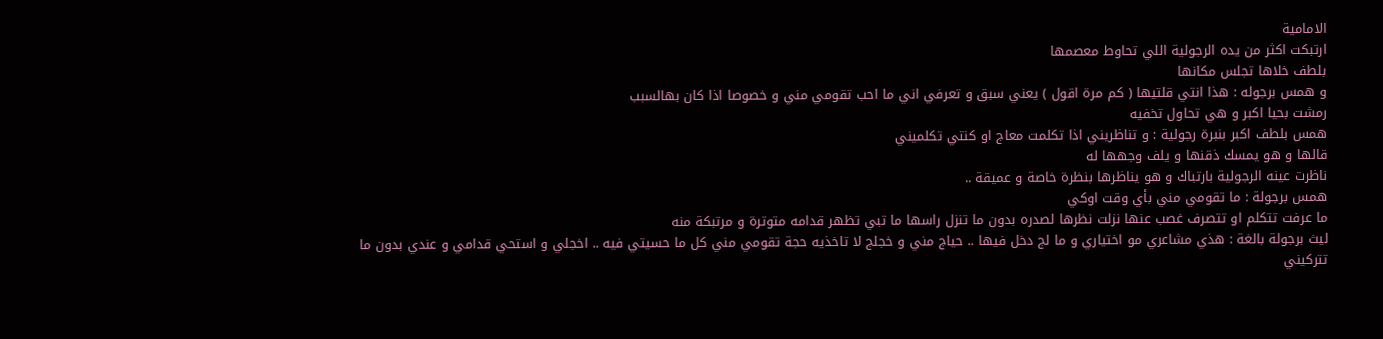الامامية
ارتبكت اكثر من يده الرجولية اللي تحاوط معصمها
بلطف خلاها تجلس مكانها
و همس برجوله : هذا انتي قلتيها ( كم مرة اقول ) يعني سبق و تعرفي اني ما احب تقومي مني و خصوصا اذا كان بهالسبب
رمشت بحيا اكبر و هي تحاول تخفيه
همس بلطف اكبر بنبرة رجولية : و تناظريني اذا تكلمت معاج او كنتي تكلميني
قالها و هو يمسك ذقنها و يلف وجهها له
ناظرت عينه الرجولية بارتباك و هو يناظرها بنظرة خاصة و عميقة ..
همس برجولة : ما تقومي مني بأي وقت اوكي
ما عرفت تتكلم او تتصرف غصب عنها نزلت نظرها لصدره بدون ما تنزل راسها ما تبي تظهر قدامه متوترة و مرتبكة منه
ليث برجولة بالغة : هذي مشاعري مو اختياري و ما لج دخل فيها .. حياج مني و خجلج لا تاخذيه حجة تقومي مني كل ما حسيتي فيه .. اخجلي و استحي قدامي و عندي بدون ما تتركيني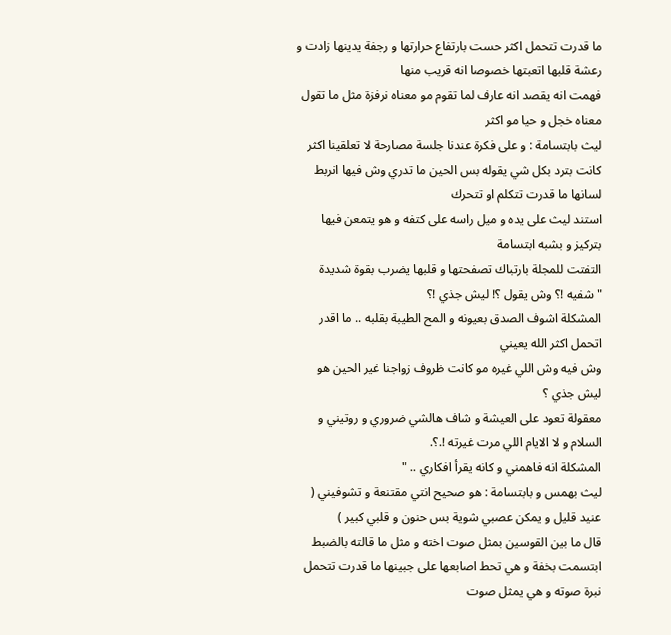ما قدرت تتحمل اكثر حست بارتفاع حرارتها و رجفة يدينها زادت و رعشة قلبها اتعبتها خصوصا انه قريب منها
فهمت انه يقصد انه عارف لما تقوم مو معناه نرفزة مثل ما تقول معناه خجل و حيا مو اكثر
ليث بابتسامة : و على فكرة عندنا جلسة مصارحة لا تعلقينا اكثر
كانت بترد بكل شي يقوله بس الحين ما تدري وش فيها انربط لسانها ما قدرت تتكلم او تتحرك
استند ليث على يده و ميل راسه على كتفه و هو يتمعن فيها بتركيز و بشبه ابتسامة
التفتت للمجلة بارتباك تصفحتها و قلبها يضرب بقوة شديدة
" شفيه !؟ وش يقول ؟! ليش جذي !؟
المشكلة اشوف الصدق بعيونه و المح الطيبة بقلبه .. ما اقدر اتحمل اكثر الله يعيني
وش فيه وش اللي غيره مو كانت ظروف زواجنا غير الحين هو ليش جذي ؟
معقولة تعود على العيشة و شاف هالشي ضروري و روتيني و السلام و لا الايام اللي مرت غيرته !.؟.
المشكلة انه فاهمني و كانه يقرأ افكاري .. "
ليث بهمس و بابتسامة : هو صحيح انتي مقتنعة و تشوفيني ( عنيد قليل و يمكن عصبي شوية بس حنون و قلبي كبير )
قال ما بين القوسين بمثل صوت اخته و مثل ما قالته بالضبط
ابتسمت بخفة و هي تحط اصابعها على جبينها ما قدرت تتحمل نبرة صوته و هي يمثل صوت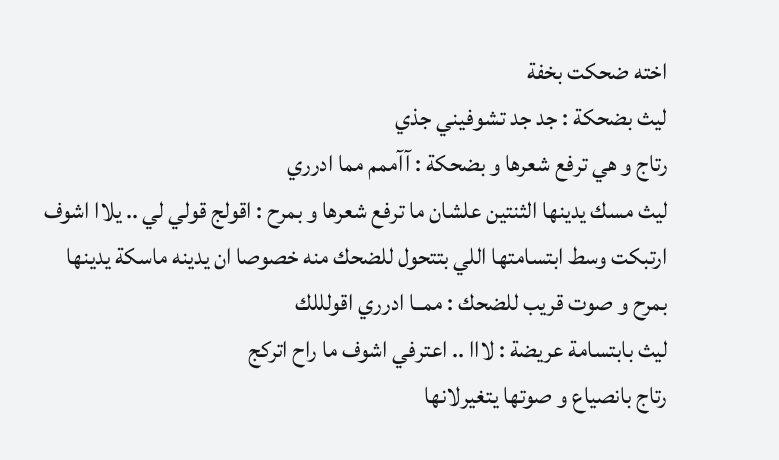اخته ضحكت بخفة
ليث بضحكة : جد جد تشوفيني جذي
رتاج و هي ترفع شعرها و بضحكة : آآممم مما ادرري
ليث مسك يدينها الثنتين علشان ما ترفع شعرها و بمرح : اقولج قولي لي .. يلاا اشوف
ارتبكت وسط ابتسامتها اللي بتتحول للضحك منه خصوصا ان يدينه ماسكة يدينها
بمرح و صوت قريب للضحك : ممــا ادرري اقولللك
ليث بابتسامة عريضة : لااا .. اعترفي اشوف ما راح اتركج
رتاج بانصياع و صوتها يتغيرلانها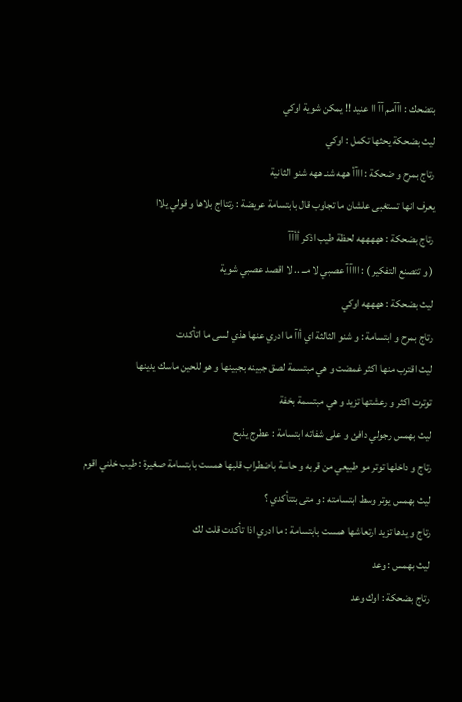بتضحك : اآآمم آآ اا عنيد !! يمكن شوية اوكي
ليث بضحكة يحثها تكمل : اوكي
رتاج بمرح و ضحكة : ااآأ ههه شنـ ههه شنو الثانية
يعرف انها تستغبى علشان ما تجاوب قال بابتسامة عريضة : رتتااج بلاها و قولي يلاا
رتاج بضحكة : هههههه لحظة طيب اذكر أأآآ
( و تتصنع التفكير ) : اااآآ عصبي لا مــ .. لا اقصد عصبي شوية
ليث بضحكة : ههههه اوكي
رتاج بمرح و ابتسامة : و شنو الثالثة اي أاآ ما ادري عنها هذي لسى ما اتأكدت
ليث اقترب منها اكثر غمضت و هي مبتسمة لصق جبينه بجبينها و هو للحين ماسك يدينها
توترت اكثر و رعشتها تزيد و هي مبتسمة بخفة
ليث بهمس رجولي دافئ و على شفاته ابتسامة : عطرج يذبح
رتاج و داخلها توتر مو طبيعي من قربه و حاسة باضطراب قلبها همست بابتسامة صغيرة : طيب خلني اقوم
ليث بهمس يوتر وسط ابتسامته : و متى بتتأكدي ؟
رتاج و يدها تزيد ارتعاشها همست بابتسامة : ما ادري اذا تأكدت قلت لك
ليث بهمس : وعد
رتاج بضحكة : اوك وعد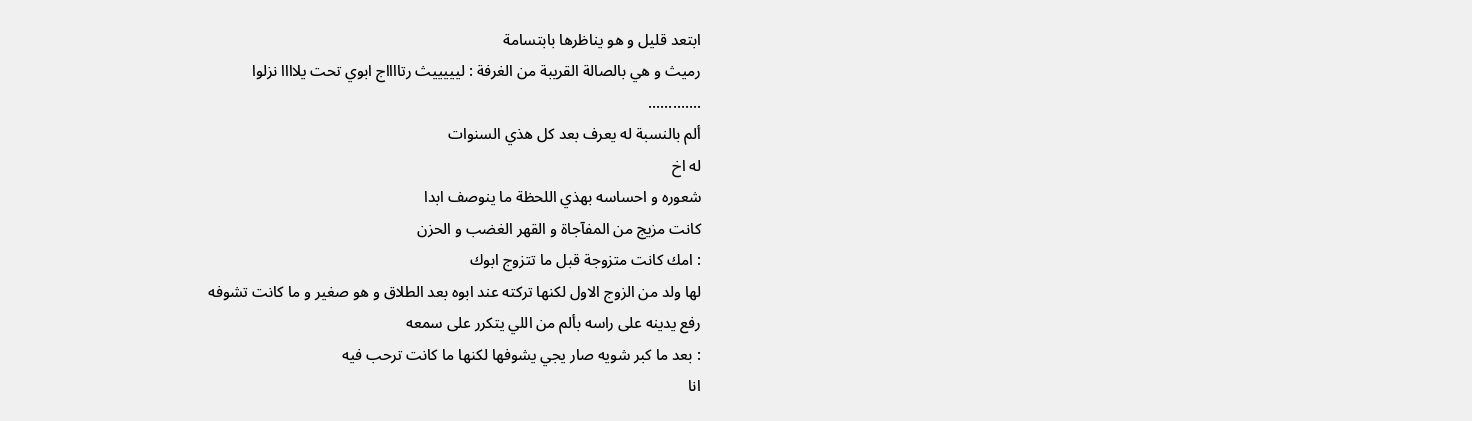ابتعد قليل و هو يناظرها بابتسامة
رميث و هي بالصالة القريبة من الغرفة : ليييييث رتااااج ابوي تحت يلاااا نزلوا
.............
ألم بالنسبة له يعرف بعد كل هذي السنوات
له اخ
شعوره و احساسه بهذي اللحظة ما ينوصف ابدا
كانت مزيج من المفآجاة و القهر الغضب و الحزن
: امك كانت متزوجة قبل ما تتزوج ابوك
لها ولد من الزوج الاول لكنها تركته عند ابوه بعد الطلاق و هو صغير و ما كانت تشوفه
رفع يدينه على راسه بألم من اللي يتكرر على سمعه
: بعد ما كبر شويه صار يجي يشوفها لكنها ما كانت ترحب فيه
انا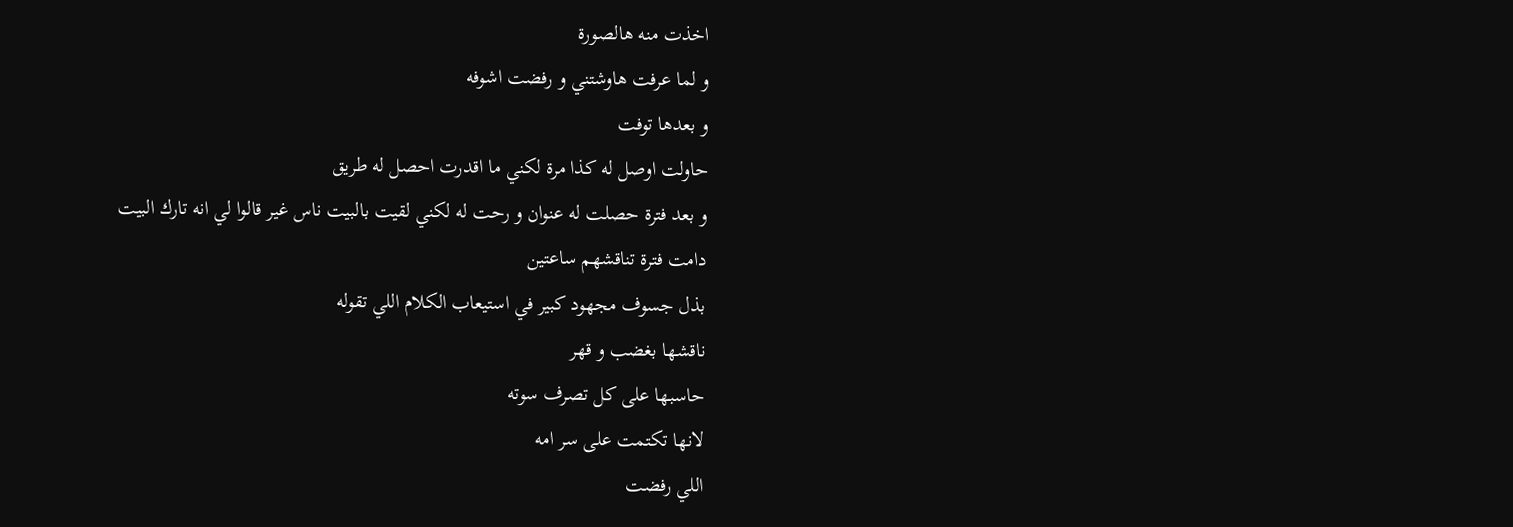اخذت منه هالصورة
و لما عرفت هاوشتني و رفضت اشوفه
و بعدها توفت
حاولت اوصل له كذا مرة لكني ما اقدرت احصل له طريق
و بعد فترة حصلت له عنوان و رحت له لكني لقيت بالبيت ناس غير قالوا لي انه تارك البيت
دامت فترة تناقشهم ساعتين
بذل جسوف مجهود كبير في استيعاب الكلام اللي تقوله
ناقشها بغضب و قهر
حاسبها على كل تصرف سوته
لانها تكتمت على سر امه
اللي رفضت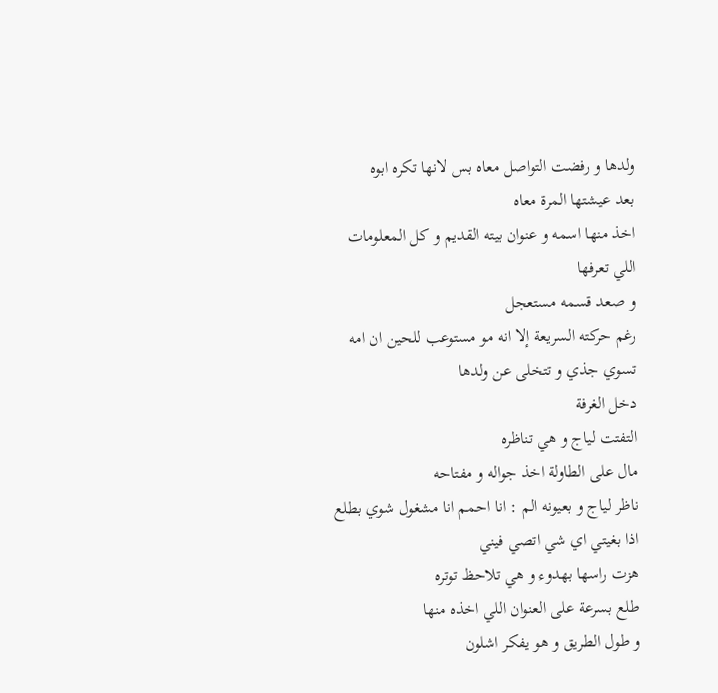ولدها و رفضت التواصل معاه بس لانها تكره ابوه
بعد عيشتها المرة معاه
اخذ منها اسمه و عنوان بيته القديم و كل المعلومات اللي تعرفها
و صعد قسمه مستعجل
رغم حركته السريعة إلا انه مو مستوعب للحين ان امه تسوي جذي و تتخلى عن ولدها
دخل الغرفة
التفتت لياج و هي تناظره
مال على الطاولة اخذ جواله و مفتاحه
ناظر لياج و بعيونه الم : انا احمم انا مشغول شوي بطلع
اذا بغيتي اي شي اتصي فيني
هزت راسها بهدوء و هي تلاحظ توتره
طلع بسرعة على العنوان اللي اخذه منها
و طول الطريق و هو يفكر اشلون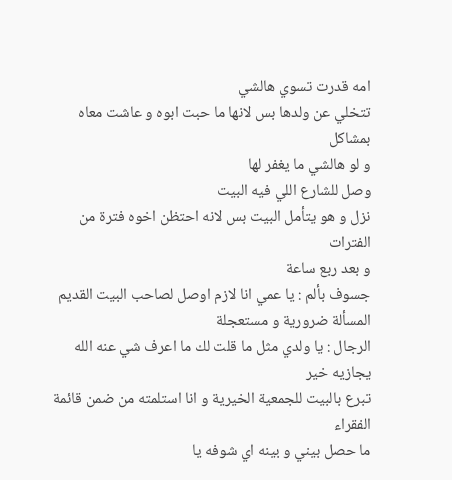امه قدرت تسوي هالشي
تتخلي عن ولدها بس لانها ما حبت ابوه و عاشت معاه بمشاكل
و لو هالشي ما يغفر لها
وصل للشارع اللي فيه البيت
نزل و هو يتأمل البيت بس لانه احتظن اخوه فترة من الفترات
و بعد ربع ساعة
جسوف بألم : يا عمي انا لازم اوصل لصاحب البيت القديم
المسألة ضرورية و مستعجلة
الرجال : يا ولدي مثل ما قلت لك ما اعرف شي عنه الله يجازيه خير
تبرع بالبيت للجمعية الخيرية و انا استلمته من ضمن قائمة الفقراء
ما حصل بيني و بينه اي شوفه يا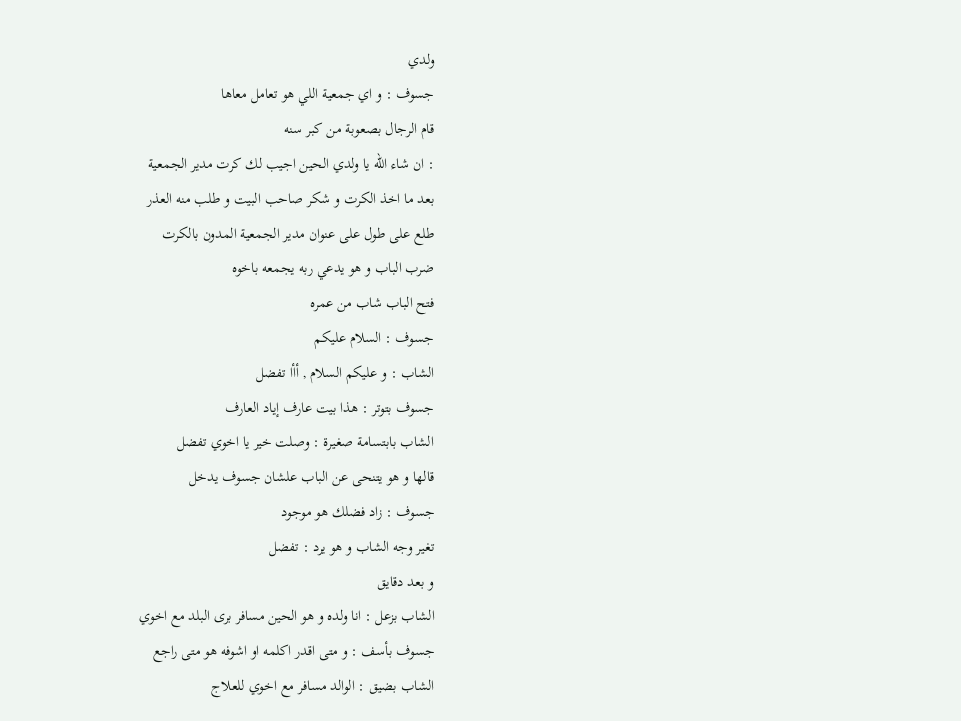ولدي
جسوف : و اي جمعية اللي هو تعامل معاها
قام الرجال بصعوبة من كبر سنه
: ان شاء الله يا ولدي الحين اجيب لك كرت مدير الجمعية
بعد ما اخذ الكرت و شكر صاحب البيت و طلب منه العذر
طلع على طول على عنوان مدير الجمعية المدون بالكرت
ضرب الباب و هو يدعي ربه يجمعه باخوه
فتح الباب شاب من عمره
جسوف : السلام عليكم
الشاب : و عليكم السلام , أأا تفضل
جسوف بتوتر : هذا بيت عارف إياد العارف
الشاب بابتسامة صغيرة : وصلت خير يا اخوي تفضل
قالها و هو يتنحى عن الباب علشان جسوف يدخل
جسوف : زاد فضلك هو موجود
تغير وجه الشاب و هو يرد : تفضل
و بعد دقايق
الشاب بزعل : انا ولده و هو الحين مسافر برى البلد مع اخوي
جسوف بأسف : و متى اقدر اكلمه او اشوفه هو متى راجع
الشاب بضيق : الوالد مسافر مع اخوي للعلاج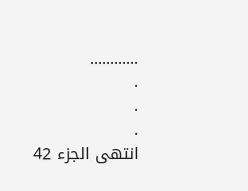............
.
.
.
انتهى الجزء 42